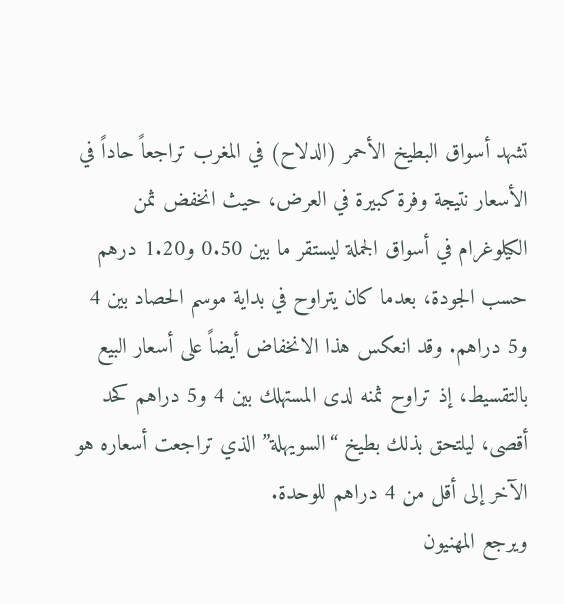تشهد أسواق البطيخ الأحمر (الدلاح) في المغرب تراجعاً حاداً في الأسعار نتيجة وفرة كبيرة في العرض، حيث انخفض ثمن الكيلوغرام في أسواق الجملة ليستقر ما بين 0.50 و1.20 درهم حسب الجودة، بعدما كان يتراوح في بداية موسم الحصاد بين 4 و5 دراهم. وقد انعكس هذا الانخفاض أيضاً على أسعار البيع بالتقسيط، إذ تراوح ثمنه لدى المستهلك بين 4 و5 دراهم كحد أقصى، ليلتحق بذلك بطيخ “السويهلة” الذي تراجعت أسعاره هو الآخر إلى أقل من 4 دراهم للوحدة.
ويرجع المهنيون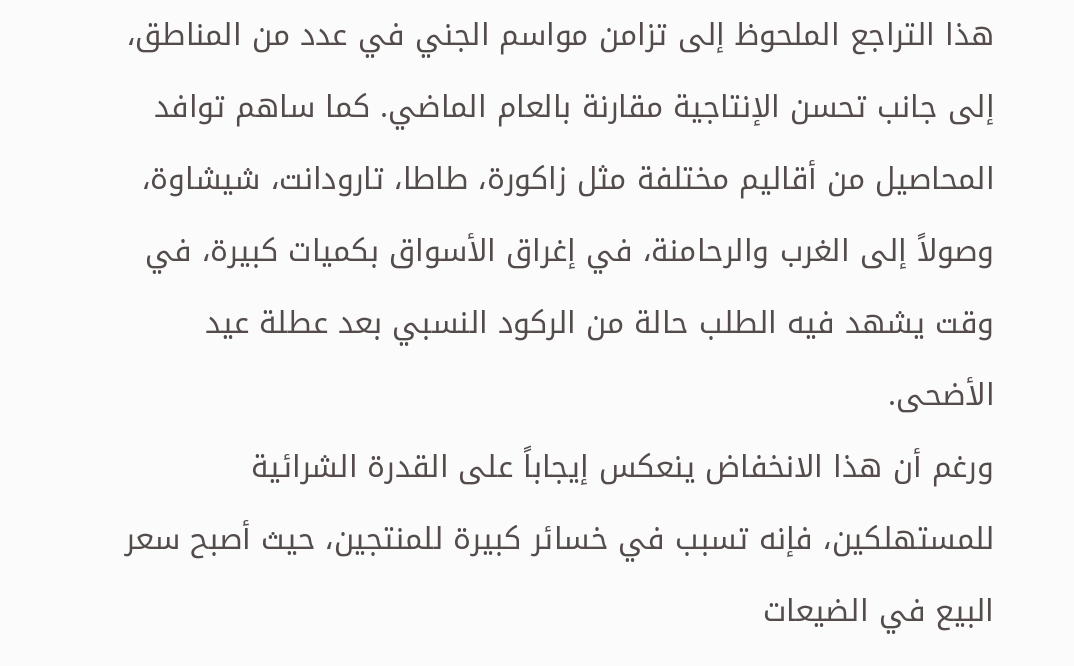هذا التراجع الملحوظ إلى تزامن مواسم الجني في عدد من المناطق، إلى جانب تحسن الإنتاجية مقارنة بالعام الماضي. كما ساهم توافد المحاصيل من أقاليم مختلفة مثل زاكورة، طاطا، تارودانت، شيشاوة، وصولاً إلى الغرب والرحامنة، في إغراق الأسواق بكميات كبيرة، في وقت يشهد فيه الطلب حالة من الركود النسبي بعد عطلة عيد الأضحى.
ورغم أن هذا الانخفاض ينعكس إيجاباً على القدرة الشرائية للمستهلكين، فإنه تسبب في خسائر كبيرة للمنتجين، حيث أصبح سعر البيع في الضيعات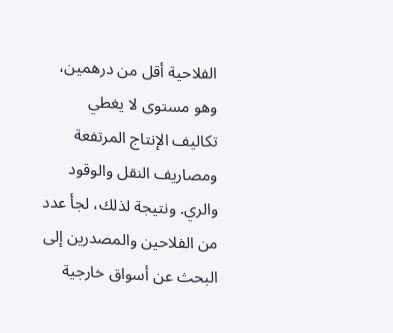الفلاحية أقل من درهمين، وهو مستوى لا يغطي تكاليف الإنتاج المرتفعة ومصاريف النقل والوقود والري. ونتيجة لذلك، لجأ عدد من الفلاحين والمصدرين إلى البحث عن أسواق خارجية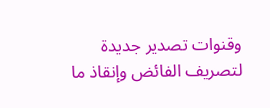وقنوات تصدير جديدة لتصريف الفائض وإنقاذ ما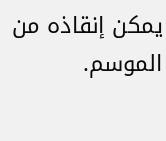يمكن إنقاذه من الموسم.